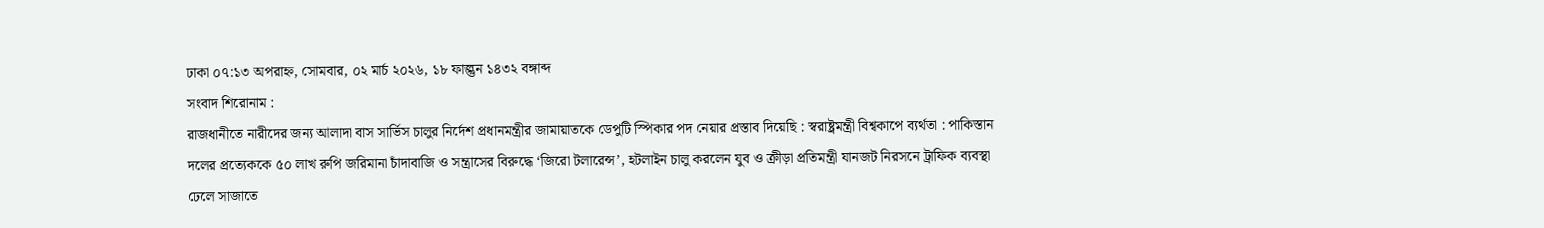ঢাকা ০৭:১৩ অপরাহ্ন, সোমবার, ০২ মার্চ ২০২৬, ১৮ ফাল্গুন ১৪৩২ বঙ্গাব্দ
সংবাদ শিরোনাম :
রাজধানীতে নারীদের জন্য আলাদা বাস সার্ভিস চালুর নির্দেশ প্রধানমন্ত্রীর জামায়াতকে ডেপুটি স্পিকার পদ নেয়ার প্রস্তাব দিয়েছি : স্বরাষ্ট্রমন্ত্রী বিশ্বকাপে ব্যর্থতা : পাকিস্তান দলের প্রত্যেককে ৫০ লাখ রুপি জরিমানা চাঁদাবাজি ও সন্ত্রাসের বিরুদ্ধে ‘জিরো টলারেন্স’, হটলাইন চালু করলেন যুব ও ক্রীড়া প্রতিমন্ত্রী যানজট নিরসনে ট্রাফিক ব্যবস্থা ঢেলে সাজাতে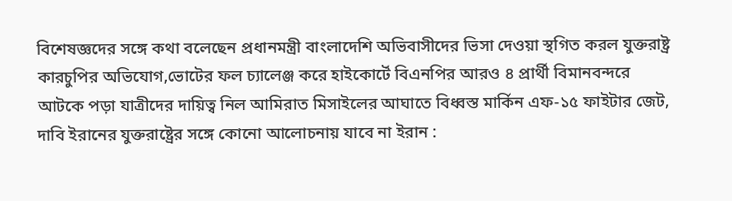বিশেষজ্ঞদের সঙ্গে কথা বলেছেন প্রধানমন্ত্রী বাংলাদেশি অভিবাসীদের ভিসা দেওয়া স্থগিত করল যুক্তরাষ্ট্র কারচুপির অভিযোগ,ভোটের ফল চ্যালেঞ্জ করে হাইকোর্টে বিএনপির আরও ৪ প্রার্থী বিমানবন্দরে আটকে পড়া যাত্রীদের দায়িত্ব নিল আমিরাত মিসাইলের আঘাতে বিধ্বস্ত মার্কিন এফ-১৫ ফাইটার জেট, দাবি ইরানের যুক্তরাষ্ট্রের সঙ্গে কোনো আলোচনায় যাবে না ইরান :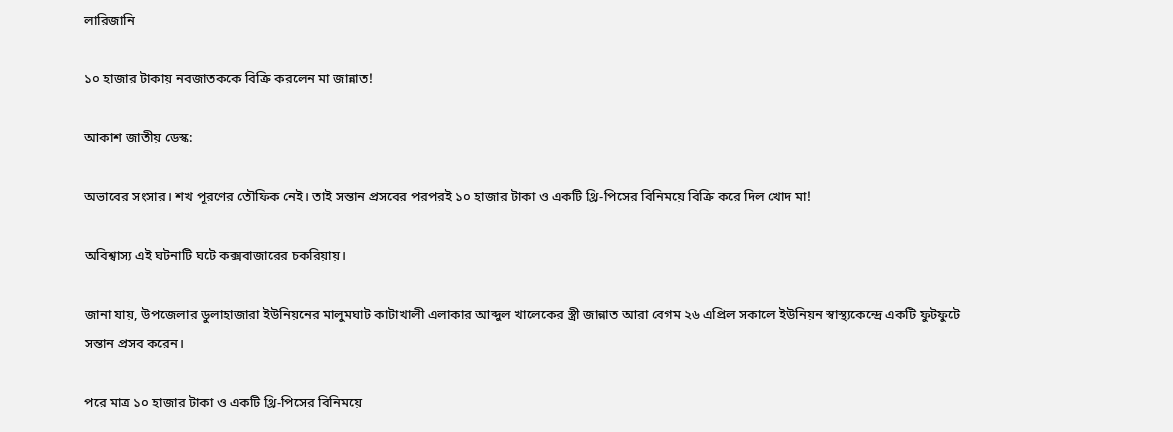লারিজানি

১০ হাজার টাকায় নবজাতককে বিক্রি করলেন মা জান্নাত!

আকাশ জাতীয় ডেস্ক:

অভাবের সংসার। শখ পূরণের তৌফিক নেই। তাই সন্তান প্রসবের পরপরই ১০ হাজার টাকা ও একটি থ্রি-পিসের বিনিময়ে বিক্রি করে দিল খোদ মা!

অবিশ্বাস্য এই ঘটনাটি ঘটে কক্সবাজারের চকরিয়ায়।

জানা যায়, উপজেলার ডুলাহাজারা ইউনিয়নের মালুমঘাট কাটাখালী এলাকার আব্দুল খালেকের স্ত্রী জান্নাত আরা বেগম ২৬ এপ্রিল সকালে ইউনিয়ন স্বাস্থ্যকেন্দ্রে একটি ফুটফুটে সন্তান প্রসব করেন।

পরে মাত্র ১০ হাজার টাকা ও একটি থ্রি-পিসের বিনিময়ে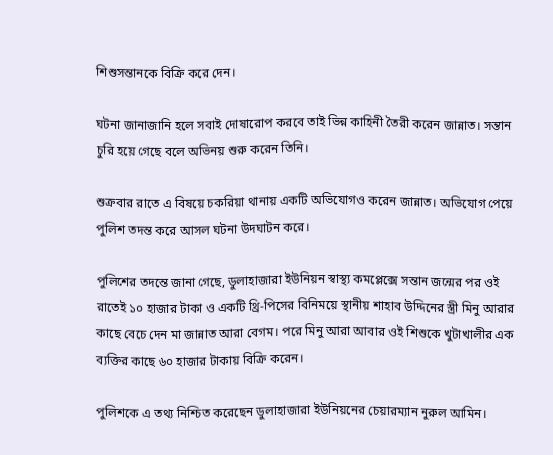শিশুসন্তানকে বিক্রি করে দেন।

ঘটনা জানাজানি হলে সবাই দোষারোপ করবে তাই ভিন্ন কাহিনী তৈরী করেন জান্নাত। সন্তান চুরি হয়ে গেছে বলে অভিনয় শুরু করেন তিনি।

শুক্রবার রাতে এ বিষয়ে চকরিয়া থানায় একটি অভিযোগও করেন জান্নাত। অভিযোগ পেয়ে পুলিশ তদন্ত করে আসল ঘটনা উদঘাটন করে।

পুলিশের তদন্তে জানা গেছে, ডুলাহাজারা ইউনিয়ন স্বাস্থ্য কমপ্লেক্সে সন্তান জন্মের পর ওই রাতেই ১০ হাজার টাকা ও একটি থ্রি-পিসের বিনিময়ে স্থানীয় শাহাব উদ্দিনের স্ত্রী মিনু আরার কাছে বেচে দেন মা জান্নাত আরা বেগম। পরে মিনু আরা আবার ওই শিশুকে খুটাখালীর এক ব্যক্তির কাছে ৬০ হাজার টাকায় বিক্রি করেন।

পুলিশকে এ তথ্য নিশ্চিত করেছেন ডুলাহাজারা ইউনিয়নের চেয়ারম্যান নুরুল আমিন।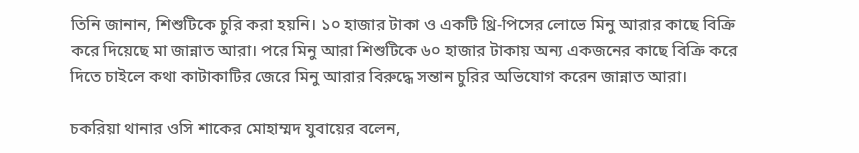তিনি জানান, শিশুটিকে চুরি করা হয়নি। ১০ হাজার টাকা ও একটি থ্রি-পিসের লোভে মিনু আরার কাছে বিক্রি করে দিয়েছে মা জান্নাত আরা। পরে মিনু আরা শিশুটিকে ৬০ হাজার টাকায় অন্য একজনের কাছে বিক্রি করে দিতে চাইলে কথা কাটাকাটির জেরে মিনু আরার বিরুদ্ধে সন্তান চুরির অভিযোগ করেন জান্নাত আরা।

চকরিয়া থানার ওসি শাকের মোহাম্মদ যুবায়ের বলেন,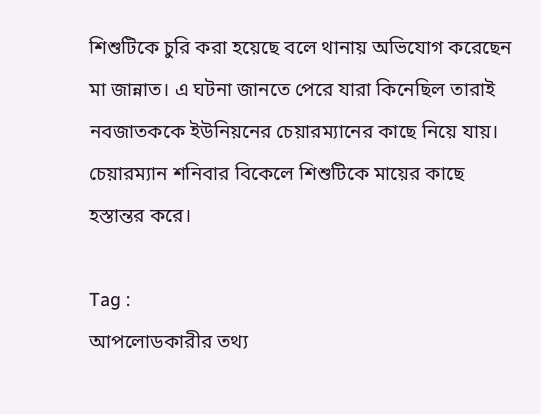শিশুটিকে চুরি করা হয়েছে বলে থানায় অভিযোগ করেছেন মা জান্নাত। এ ঘটনা জানতে পেরে যারা কিনেছিল তারাই নবজাতককে ইউনিয়নের চেয়ারম্যানের কাছে নিয়ে যায়। চেয়ারম্যান শনিবার বিকেলে শিশুটিকে মায়ের কাছে হস্তান্তর করে।

Tag :
আপলোডকারীর তথ্য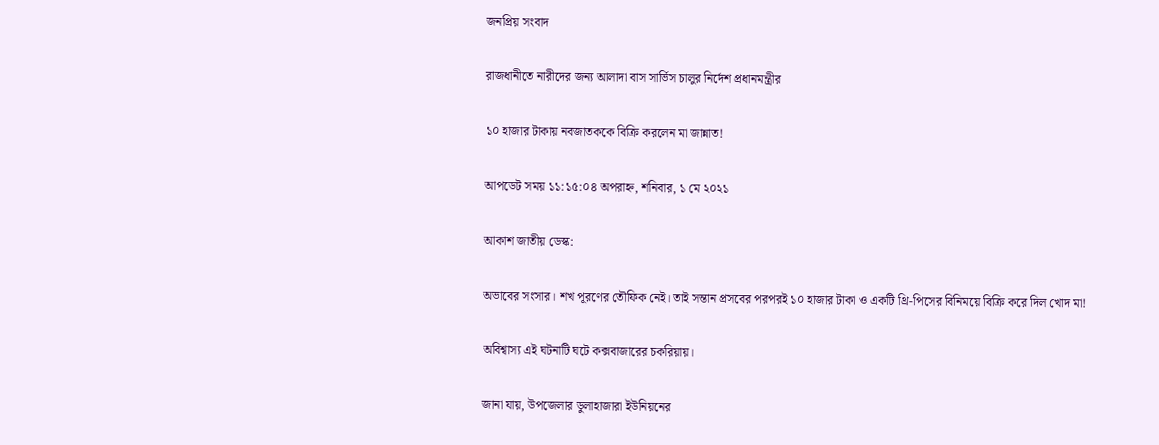জনপ্রিয় সংবাদ

রাজধানীতে নারীদের জন্য আলাদা বাস সার্ভিস চালুর নির্দেশ প্রধানমন্ত্রীর

১০ হাজার টাকায় নবজাতককে বিক্রি করলেন মা জান্নাত!

আপডেট সময় ১১:১৫:০৪ অপরাহ্ন, শনিবার, ১ মে ২০২১

আকাশ জাতীয় ডেস্ক:

অভাবের সংসার। শখ পূরণের তৌফিক নেই। তাই সন্তান প্রসবের পরপরই ১০ হাজার টাকা ও একটি থ্রি-পিসের বিনিময়ে বিক্রি করে দিল খোদ মা!

অবিশ্বাস্য এই ঘটনাটি ঘটে কক্সবাজারের চকরিয়ায়।

জানা যায়, উপজেলার ডুলাহাজারা ইউনিয়নের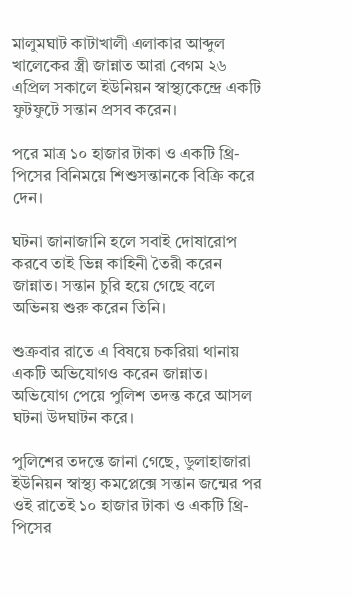মালুমঘাট কাটাখালী এলাকার আব্দুল খালেকের স্ত্রী জান্নাত আরা বেগম ২৬ এপ্রিল সকালে ইউনিয়ন স্বাস্থ্যকেন্দ্রে একটি ফুটফুটে সন্তান প্রসব করেন।

পরে মাত্র ১০ হাজার টাকা ও একটি থ্রি-পিসের বিনিময়ে শিশুসন্তানকে বিক্রি করে দেন।

ঘটনা জানাজানি হলে সবাই দোষারোপ করবে তাই ভিন্ন কাহিনী তৈরী করেন জান্নাত। সন্তান চুরি হয়ে গেছে বলে অভিনয় শুরু করেন তিনি।

শুক্রবার রাতে এ বিষয়ে চকরিয়া থানায় একটি অভিযোগও করেন জান্নাত। অভিযোগ পেয়ে পুলিশ তদন্ত করে আসল ঘটনা উদঘাটন করে।

পুলিশের তদন্তে জানা গেছে, ডুলাহাজারা ইউনিয়ন স্বাস্থ্য কমপ্লেক্সে সন্তান জন্মের পর ওই রাতেই ১০ হাজার টাকা ও একটি থ্রি-পিসের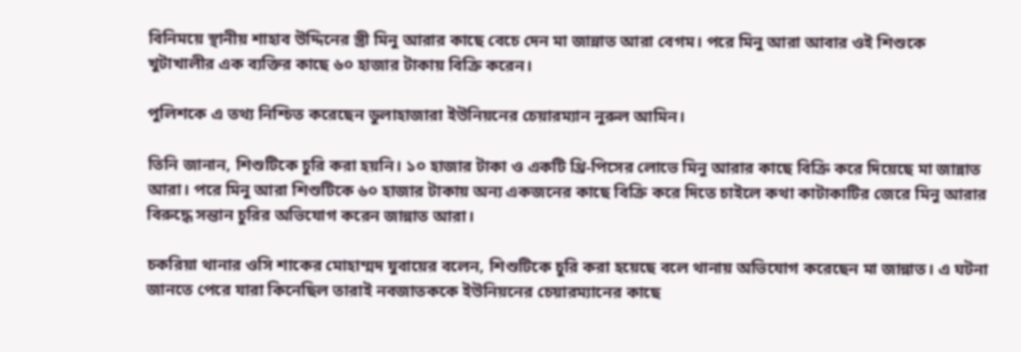বিনিময়ে স্থানীয় শাহাব উদ্দিনের স্ত্রী মিনু আরার কাছে বেচে দেন মা জান্নাত আরা বেগম। পরে মিনু আরা আবার ওই শিশুকে খুটাখালীর এক ব্যক্তির কাছে ৬০ হাজার টাকায় বিক্রি করেন।

পুলিশকে এ তথ্য নিশ্চিত করেছেন ডুলাহাজারা ইউনিয়নের চেয়ারম্যান নুরুল আমিন।

তিনি জানান, শিশুটিকে চুরি করা হয়নি। ১০ হাজার টাকা ও একটি থ্রি-পিসের লোভে মিনু আরার কাছে বিক্রি করে দিয়েছে মা জান্নাত আরা। পরে মিনু আরা শিশুটিকে ৬০ হাজার টাকায় অন্য একজনের কাছে বিক্রি করে দিতে চাইলে কথা কাটাকাটির জেরে মিনু আরার বিরুদ্ধে সন্তান চুরির অভিযোগ করেন জান্নাত আরা।

চকরিয়া থানার ওসি শাকের মোহাম্মদ যুবায়ের বলেন, শিশুটিকে চুরি করা হয়েছে বলে থানায় অভিযোগ করেছেন মা জান্নাত। এ ঘটনা জানতে পেরে যারা কিনেছিল তারাই নবজাতককে ইউনিয়নের চেয়ারম্যানের কাছে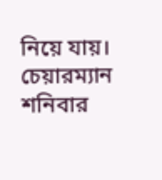নিয়ে যায়। চেয়ারম্যান শনিবার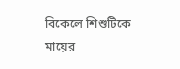বিকেলে শিশুটিকে মায়ের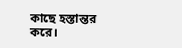কাছে হস্তান্তর করে।